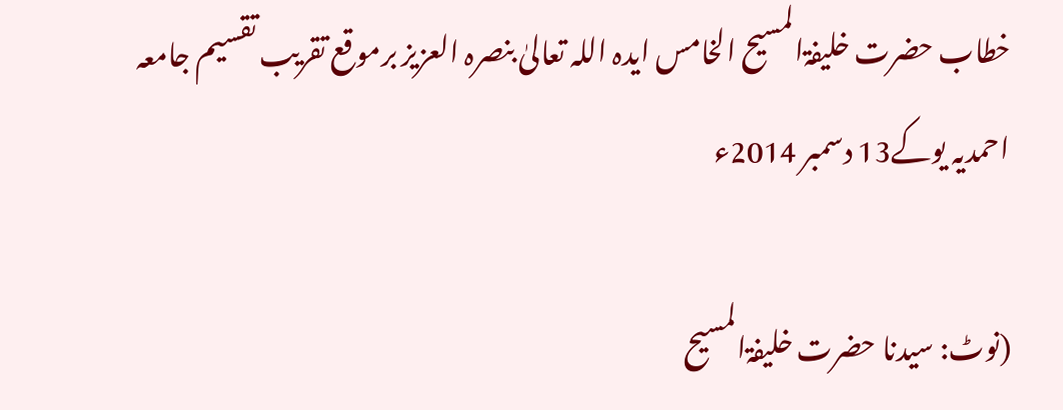خطاب حضرت خلیفۃالمسیح الخامس ایدہ اللہ تعالیٰ بنصرہ العزیز برموقع تقریب تقسیم جامعہ احمدیہ یوکے13 دسمبر 2014ء

(نوٹ: سیدنا حضرت خلیفۃالمسیح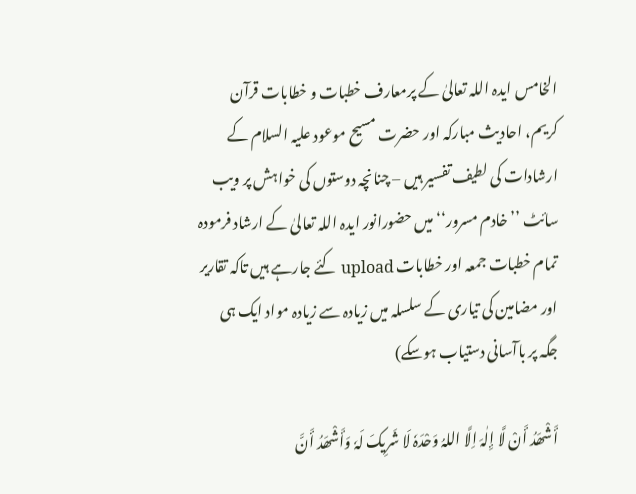الخامس ایدہ اللہ تعالیٰ کے پرمعارف خطبات و خطابات قرآن کریم، احادیث مبارکہ اور حضرت مسیح موعود علیہ السلام کے ارشادات کی لطیف تفسیر ہیں – چنانچہ دوستوں کی خواہش پر ویب سائٹ ’’خادم مسرور‘‘ میں حضورانور ایدہ اللہ تعالیٰ کے ارشاد فرمودہ تمام خطبات جمعہ اور خطابات upload کئے جارہے ہیں تاکہ تقاریر اور مضامین کی تیاری کے سلسلہ میں زیادہ سے زیادہ مواد ایک ہی جگہ پر باآسانی دستیاب ہوسکے)

أَشْھَدُ أَنْ لَّا إِلٰہَ اِلَّا اللہُ وَحْدَہٗ لَا شَرِیکَ لَہٗ وَأَشْھَدُ أَنَّ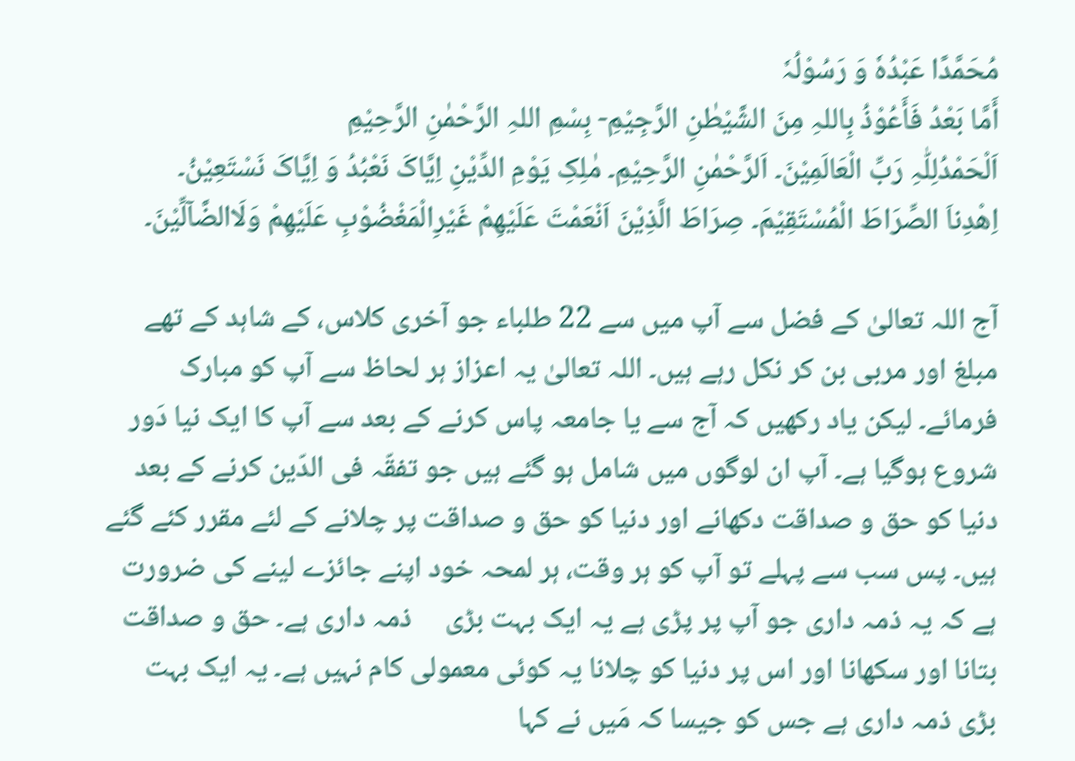مُحَمَّدًا عَبْدُہٗ وَ رَسُوْلُہٗ
أَمَّا بَعْدُ فَأَعُوْذُ بِاللہِ مِنَ الشَّیْطٰنِ الرَّجِیْمِ- بِسْمِ اللہِ الرَّحْمٰنِ الرَّحِیْمِ
اَلْحَمْدُلِلّٰہِ رَبِّ الْعَالَمِیْنَ۔ اَلرَّحْمٰنِ الرَّحِیْمِ۔ مٰلِکِ یَوْمِ الدِّیْنِ اِیَّاکَ نَعْبُدُ وَ اِیَّاکَ نَسْتَعِیْنُ۔
اِھْدِناَ الصِّرَاطَ الْمُسْتَقِیْمَ۔ صِرَاطَ الَّذِیْنَ اَنْعَمْتَ عَلَیْھِمْ غَیْرِالْمَغْضُوْبِ عَلَیْھِمْ وَلَاالضَّآلِّیْنَ۔

آج اللہ تعالیٰ کے فضل سے آپ میں سے 22 طلباء جو آخری کلاس، کے شاہد کے تھے مبلغ اور مربی بن کر نکل رہے ہیں۔ اللہ تعالیٰ یہ اعزاز ہر لحاظ سے آپ کو مبارک فرمائے۔ لیکن یاد رکھیں کہ آج سے یا جامعہ پاس کرنے کے بعد سے آپ کا ایک نیا دَور شروع ہوگیا ہے۔ آپ ان لوگوں میں شامل ہو گئے ہیں جو تفقّہ فی الدّین کرنے کے بعد دنیا کو حق و صداقت دکھانے اور دنیا کو حق و صداقت پر چلانے کے لئے مقرر کئے گئے ہیں۔ پس سب سے پہلے تو آپ کو ہر وقت، ہر لمحہ خود اپنے جائزے لینے کی ضرورت ہے کہ یہ ذمہ داری جو آپ پر پڑی ہے یہ ایک بہت بڑی     ذمہ داری ہے۔ حق و صداقت بتانا اور سکھانا اور اس پر دنیا کو چلانا یہ کوئی معمولی کام نہیں ہے۔ یہ ایک بہت بڑی ذمہ داری ہے جس کو جیسا کہ مَیں نے کہا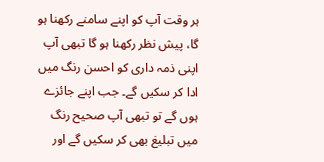ہر وقت آپ کو اپنے سامنے رکھنا ہو گا، پیش نظر رکھنا ہو گا تبھی آپ اپنی ذمہ داری کو احسن رنگ میں ادا کر سکیں گے۔ جب اپنے جائزے ہوں گے تو تبھی آپ صحیح رنگ میں تبلیغ بھی کر سکیں گے اور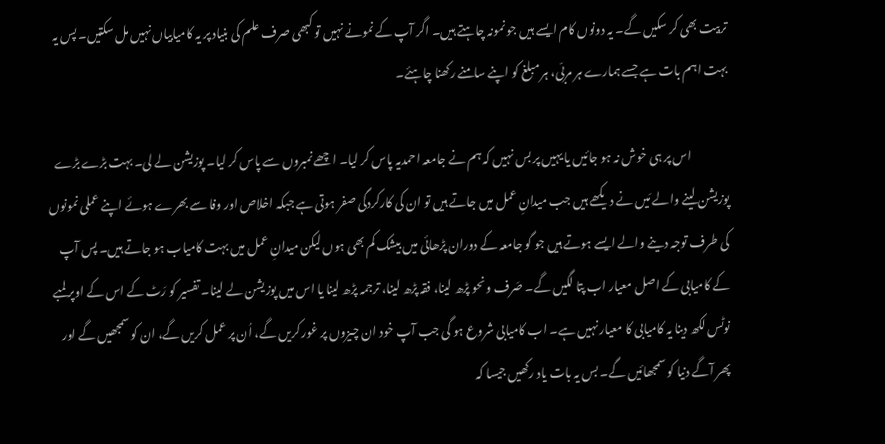تربیت بھی کر سکیں گے۔ یہ دونوں کام ایسے ہیں جو نمونہ چاہتے ہیں۔ اگر آپ کے نمونے نہیں تو کبھی صرف علم کی بنیاد پر یہ کامیابیاں نہیں مل سکتیں۔ پس یہ بہت اہم بات ہے جسے ہمارے ہر مربّی، ہر مبلغ کو اپنے سامنے رکھنا چاہئے۔

                اس پر ہی خوش نہ ہو جائیں یا یہیں پر بس نہیں کہ ہم نے جامعہ احمدیہ پاس کر لیا۔ اچھے نمبروں سے پاس کر لیا۔ پوزیشن لے لی۔ بہت بڑے بڑے پوزیشن لینے والے مَیں نے دیکھے ہیں جب میدانِ عمل میں جاتے ہیں تو ان کی کارکردگی صفر ہوتی ہے جبکہ اخلاص اور وفا سے بھرے ہوئے اپنے عملی نمونوں کی طرف توجہ دینے والے ایسے ہوتے ہیں جو گو جامعہ کے دوران پڑھائی میں بیشک کم بھی ہوں لیکن میدانِ عمل میں بہت کامیاب ہو جاتے ہیں۔ پس آپ کے کامیابی کے اصل معیار اب پتا لگیں گے۔ صَرف و نحو پڑھ لینا، فقہ پڑھ لینا، ترجمہ پڑھ لینا یا اس میں پوزیشن لے لینا۔ تفسیر کو رَٹ کے اس کے اوپر لمبے نوٹس لکھ دینا یہ کامیابی کا معیار نہیں ہے۔ اب کامیابی شروع ہو گی جب آپ خود ان چیزوں پر غور کریں گے، اُن پر عمل کریں گے، ان کو سمجھیں گے اور پھر آگے دنیا کو سمجھائیں گے۔ بس یہ بات یاد رکھیں جیسا کہ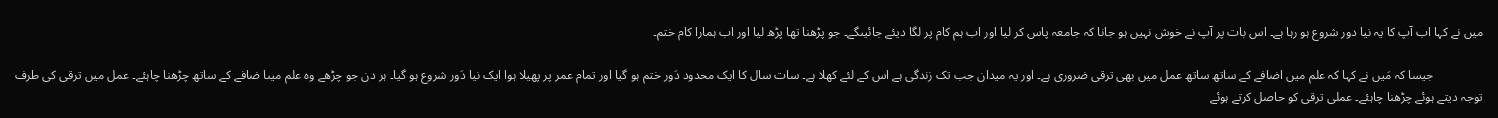میں نے کہا اب آپ کا یہ نیا دور شروع ہو رہا ہے۔ اس بات پر آپ نے خوش نہیں ہو جانا کہ جامعہ پاس کر لیا اور اب ہم کام پر لگا دیئے جائیںگے۔ جو پڑھنا تھا پڑھ لیا اور اب ہمارا کام ختم۔

                جیسا کہ مَیں نے کہا کہ علم میں اضافے کے ساتھ ساتھ عمل میں بھی ترقی ضروری ہے۔ اور یہ میدان جب تک زندگی ہے اس کے لئے کھلا ہے۔ سات سال کا ایک محدود دَور ختم ہو گیا اور تمام عمر پر پھیلا ہوا ایک نیا دَور شروع ہو گیا۔ ہر دن جو چڑھے وہ علم میںا ضافے کے ساتھ چڑھنا چاہئے۔ عمل میں ترقی کی طرف توجہ دیتے ہوئے چڑھنا چاہئے۔ عملی ترقی کو حاصل کرتے ہوئے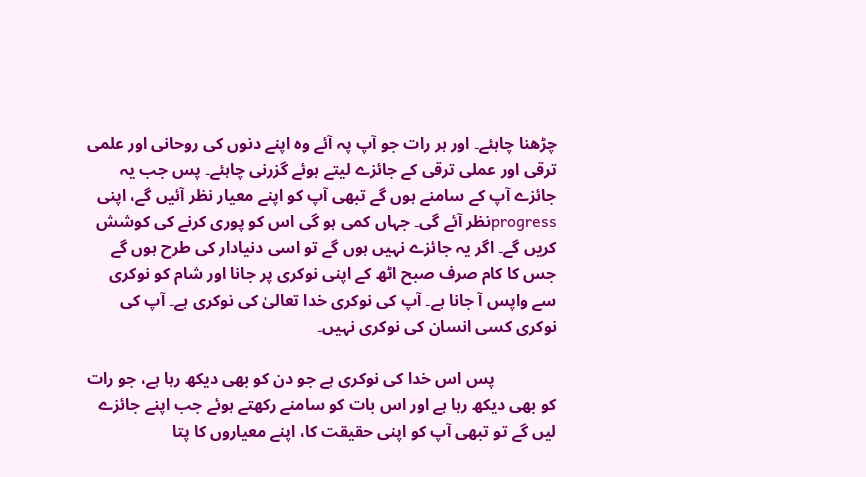چڑھنا چاہئے۔ اور ہر رات جو آپ پہ آئے وہ اپنے دنوں کی روحانی اور علمی ترقی اور عملی ترقی کے جائزے لیتے ہوئے گزرنی چاہئے۔ پس جب یہ جائزے آپ کے سامنے ہوں گے تبھی آپ کو اپنے معیار نظر آئیں گے، اپنی progressنظر آئے گی۔ جہاں کمی ہو گی اس کو پوری کرنے کی کوشش کریں گے۔ اگر یہ جائزے نہیں ہوں گے تو اسی دنیادار کی طرح ہوں گے جس کا کام صرف صبح اٹھ کے اپنی نوکری پر جانا اور شام کو نوکری سے واپس آ جانا ہے۔ آپ کی نوکری خدا تعالیٰ کی نوکری ہے۔ آپ کی نوکری کسی انسان کی نوکری نہیں۔

               پس اس خدا کی نوکری ہے جو دن کو بھی دیکھ رہا ہے، جو رات کو بھی دیکھ رہا ہے اور اس بات کو سامنے رکھتے ہوئے جب اپنے جائزے لیں گے تو تبھی آپ کو اپنی حقیقت کا، اپنے معیاروں کا پتا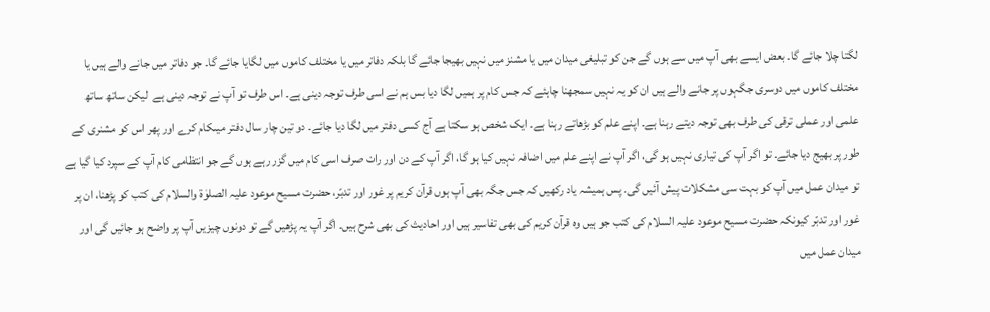لگتا چلا جائے گا۔ بعض ایسے بھی آپ میں سے ہوں گے جن کو تبلیغی میدان میں یا مشنز میں نہیں بھیجا جائے گا بلکہ دفاتر میں یا مختلف کاموں میں لگایا جائے گا۔ جو دفاتر میں جانے والے ہیں یا مختلف کاموں میں دوسری جگہوں پر جانے والے ہیں ان کو یہ نہیں سمجھنا چاہئے کہ جس کام پر ہمیں لگا دیا بس ہم نے اسی طرف توجہ دینی ہے۔ اس طرف تو آپ نے توجہ دینی ہے  لیکن ساتھ ساتھ علمی اور عملی ترقی کی طرف بھی توجہ دیتے رہنا ہے۔ اپنے علم کو بڑھاتے رہنا ہے۔ ایک شخص ہو سکتا ہے آج کسی دفتر میں لگا دیا جائے۔ دو تین چار سال دفتر میںکام کرے اور پھر اس کو مشنری کے طور پر بھیج دیا جائے۔ تو اگر آپ کی تیاری نہیں ہو گی، اگر آپ نے اپنے علم میں اضافہ نہیں کیا ہو گا، اگر آپ کے دن اور رات صرف اسی کام میں گزر رہے ہوں گے جو انتظامی کام آپ کے سپرد کیا گیا ہے تو میدان عمل میں آپ کو بہت سی مشکلات پیش آئیں گی۔ پس ہمیشہ یاد رکھیں کہ جس جگہ بھی آپ ہوں قرآن کریم پر غور اور تدبّر، حضرت مسیح موعود علیہ الصلوٰۃ والسلام کی کتب کو پڑھنا، ان پر غور اور تدبّر کیونکہ حضرت مسیح موعود علیہ السلام کی کتب جو ہیں وہ قرآن کریم کی بھی تفاسیر ہیں اور احادیث کی بھی شرح ہیں۔ اگر آپ یہ پڑھیں گے تو دونوں چیزیں آپ پر واضح ہو جائیں گی اور میدان عمل میں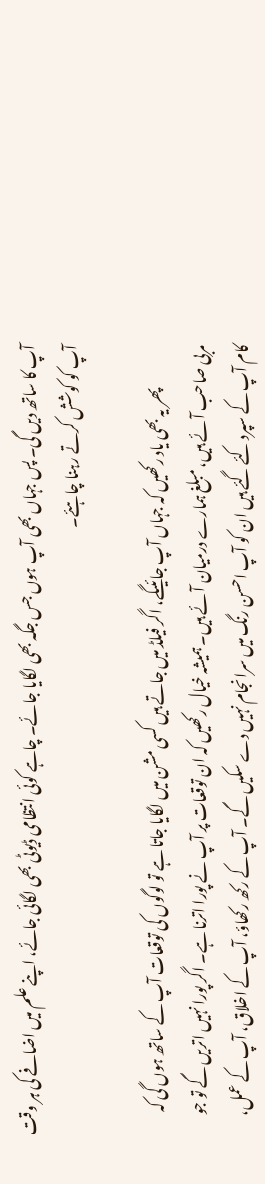آپ کا ساتھ دیں گی۔ پس جہاں بھی آپ ہوں جس جگہ بھی لگایا جائے۔ چاہے کوئی انتظامی ڈیوٹی بھی لگائی جائے، اپنے علم میں اضافے کی ہر وقت آپ کو کوشش کرتے رہنا چاہئے۔

               پھر یہ بھی یاد رکھیں کہ جہاں آپ جائیںگے، اگر فیلڈ میں جاتے ہیں کسی مشن میں لگایا جاتا ہے تو لوگوں کی توقعات آپ کے ساتھ ہوں گی کہ مربی صاحب آئے ہیں، مبلغ ہمارے درمیان آئے ہیں۔ ہمیشہ خیال رکھیں کہ ان توقعات پر آپ نے پورا اترنا ہے۔ اگر پورا نہیں اتریں گے تو جو کام آپ کے سپرد کئے گئے ہیں ان کو آپ احسن رنگ میں سرانجام نہیں دے سکیں گے۔ آپ کے رکھ رکھاؤ، آپ کے اخلاق، آپ کے عمل،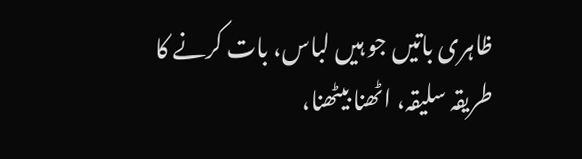ظاہری باتیں جو ہیں لباس، بات کرنے کا طریقہ سلیقہ، اٹھنا بیٹھنا،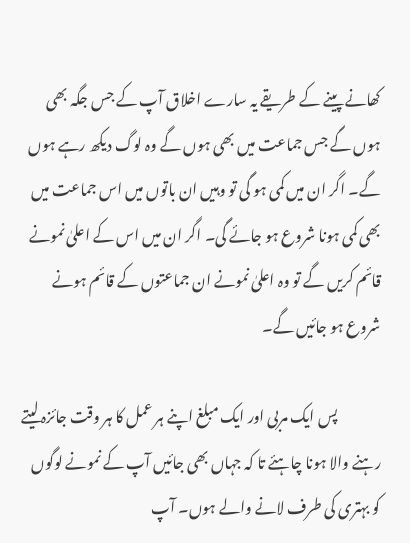کھانے پینے کے طریقے یہ سارے اخلاق آپ کے جس جگہ بھی ہوں گے جس جماعت میں بھی ہوں گے وہ لوگ دیکھ رہے ہوں گے۔ اگر ان میں کمی ہو گی تو وہیں ان باتوں میں اس جماعت میں بھی کمی ہونا شروع ہو جائے گی۔ اگر ان میں اس کے اعلیٰ نمونے قائم کریں گے تو وہ اعلیٰ نمونے ان جماعتوں کے قائم ہونے شروع ہو جائیں گے۔

               پس ایک مربی اور ایک مبلغ اپنے ہر عمل کا ہر وقت جائزہ لیتے رہنے والا ہونا چاہئے تا کہ جہاں بھی جائیں آپ کے نمونے لوگوں کو بہتری کی طرف لانے والے ہوں۔ آپ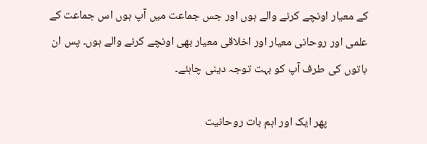کے معیار اونچے کرنے والے ہوں اور جس جماعت میں آپ ہوں اس جماعت کے علمی اور روحانی معیار اور اخلاقی معیار بھی اونچے کرنے والے ہوں۔ پس ان باتوں کی طرف آپ کو بہت توجہ دینی چاہئے۔

               پھر ایک اور اہم بات روحانیت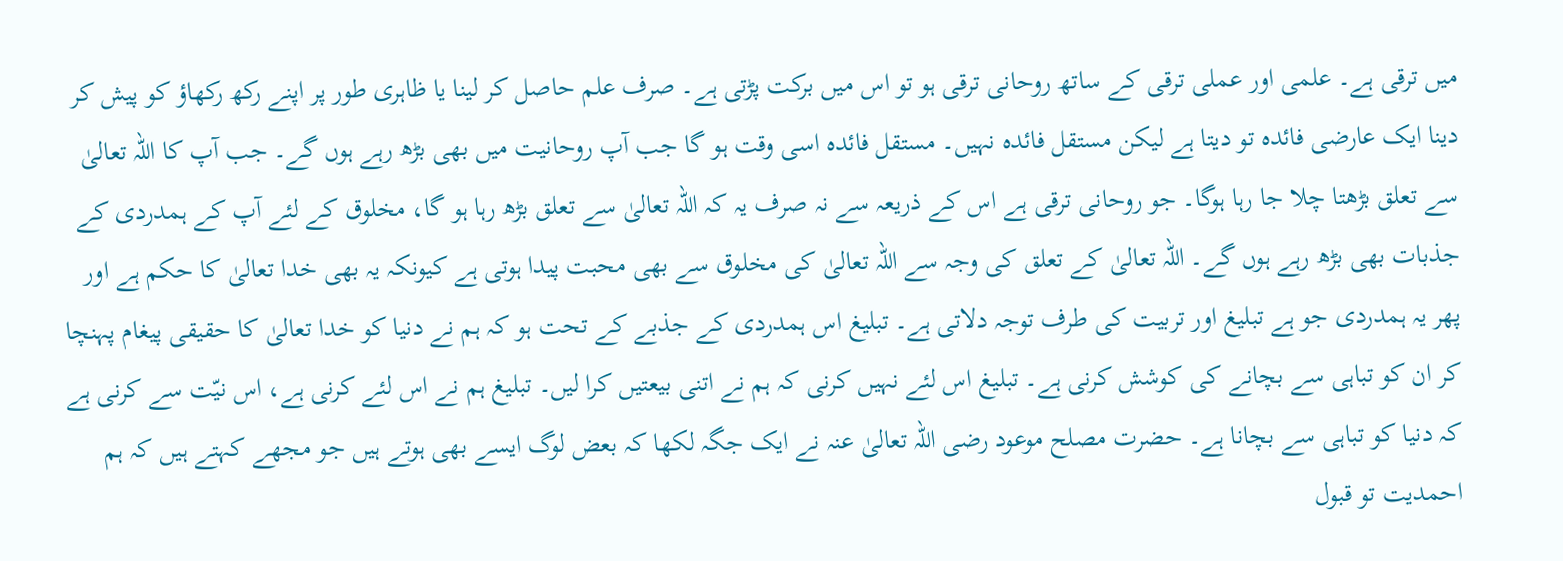میں ترقی ہے۔ علمی اور عملی ترقی کے ساتھ روحانی ترقی ہو تو اس میں برکت پڑتی ہے۔ صرف علم حاصل کر لینا یا ظاہری طور پر اپنے رکھ رکھاؤ کو پیش کر دینا ایک عارضی فائدہ تو دیتا ہے لیکن مستقل فائدہ نہیں۔ مستقل فائدہ اسی وقت ہو گا جب آپ روحانیت میں بھی بڑھ رہے ہوں گے۔ جب آپ کا اللہ تعالیٰ سے تعلق بڑھتا چلا جا رہا ہوگا۔ جو روحانی ترقی ہے اس کے ذریعہ سے نہ صرف یہ کہ اللہ تعالیٰ سے تعلق بڑھ رہا ہو گا، مخلوق کے لئے آپ کے ہمدردی کے جذبات بھی بڑھ رہے ہوں گے۔ اللہ تعالیٰ کے تعلق کی وجہ سے اللہ تعالیٰ کی مخلوق سے بھی محبت پیدا ہوتی ہے کیونکہ یہ بھی خدا تعالیٰ کا حکم ہے اور پھر یہ ہمدردی جو ہے تبلیغ اور تربیت کی طرف توجہ دلاتی ہے۔ تبلیغ اس ہمدردی کے جذبے کے تحت ہو کہ ہم نے دنیا کو خدا تعالیٰ کا حقیقی پیغام پہنچا کر ان کو تباہی سے بچانے کی کوشش کرنی ہے۔ تبلیغ اس لئے نہیں کرنی کہ ہم نے اتنی بیعتیں کرا لیں۔ تبلیغ ہم نے اس لئے کرنی ہے، اس نیّت سے کرنی ہے کہ دنیا کو تباہی سے بچانا ہے۔ حضرت مصلح موعود رضی اللہ تعالیٰ عنہ نے ایک جگہ لکھا کہ بعض لوگ ایسے بھی ہوتے ہیں جو مجھے کہتے ہیں کہ ہم احمدیت تو قبول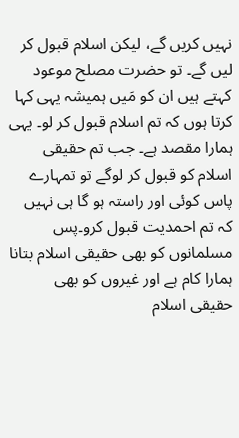نہیں کریں گے، لیکن اسلام قبول کر لیں گے۔ تو حضرت مصلح موعود کہتے ہیں ان کو مَیں ہمیشہ یہی کہا کرتا ہوں کہ تم اسلام قبول کر لو۔ یہی ہمارا مقصد ہے۔ جب تم حقیقی اسلام کو قبول کر لوگے تو تمہارے پاس کوئی اور راستہ ہو گا ہی نہیں کہ تم احمدیت قبول کرو۔پس مسلمانوں کو بھی حقیقی اسلام بتانا ہمارا کام ہے اور غیروں کو بھی حقیقی اسلام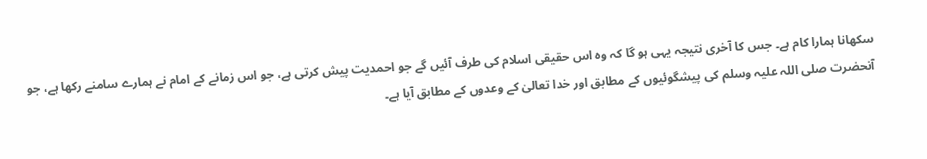سکھانا ہمارا کام ہے۔ جس کا آخری نتیجہ یہی ہو گا کہ وہ اس حقیقی اسلام کی طرف آئیں گے جو احمدیت پیش کرتی ہے، جو اس زمانے کے امام نے ہمارے سامنے رکھا ہے، جو آنحضرت صلی اللہ علیہ وسلم کی پیشگوئیوں کے مطابق اور خدا تعالیٰ کے وعدوں کے مطابق آیا ہے۔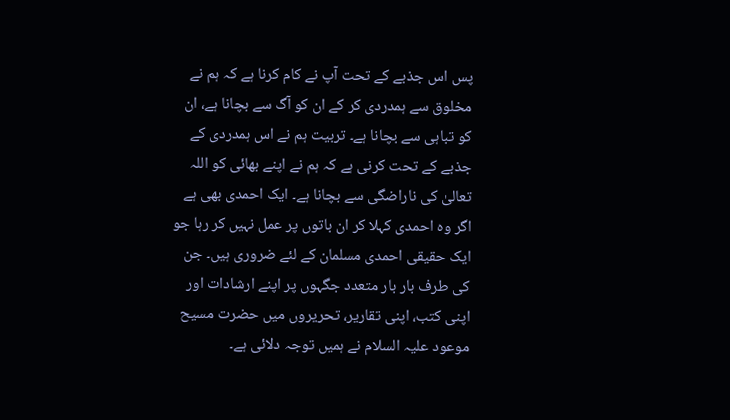پس اس جذبے کے تحت آپ نے کام کرنا ہے کہ ہم نے مخلوق سے ہمدردی کر کے ان کو آگ سے بچانا ہے، ان کو تباہی سے بچانا ہے۔ تربیت ہم نے اس ہمدردی کے جذبے کے تحت کرنی ہے کہ ہم نے اپنے بھائی کو اللہ تعالیٰ کی ناراضگی سے بچانا ہے۔ ایک احمدی بھی ہے اگر وہ احمدی کہلا کر ان باتوں پر عمل نہیں کر رہا جو ایک حقیقی احمدی مسلمان کے لئے ضروری ہیں۔ جن کی طرف بار بار متعدد جگہوں پر اپنے ارشادات اور اپنی کتب، اپنی تقاریر، تحریروں میں حضرت مسیح موعود علیہ السلام نے ہمیں توجہ دلائی ہے۔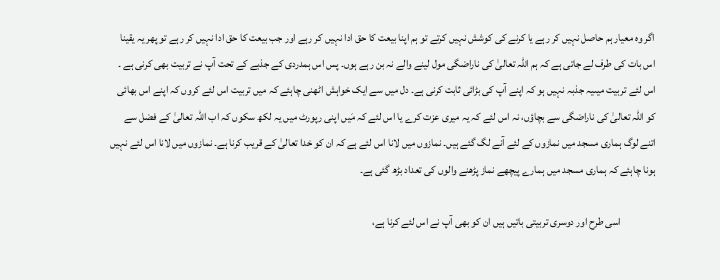اگر وہ معیار ہم حاصل نہیں کر رہے یا کرنے کی کوشش نہیں کرتے تو ہم اپنا بیعت کا حق ادا نہیں کر رہے اور جب بیعت کا حق ادا نہیں کر رہے تو پھر یہ یقینا اس بات کی طرف لے جاتی ہے کہ ہم اللہ تعالیٰ کی ناراضگی مول لینے والے نہ بن رہے ہوں۔ پس اس ہمدردی کے جذبے کے تحت آپ نے تربیت بھی کرنی ہے ۔ اس لئے تربیت میںیہ جذبہ نہیں ہو کہ اپنے آپ کی بڑائی ثابت کرنی ہے۔ دل میں سے ایک خواہش اٹھنی چاہئے کہ میں تربیت اس لئے کروں کہ اپنے اس بھائی کو اللہ تعالیٰ کی ناراضگی سے بچاؤں، نہ اس لئے کہ یہ میری عزت کرے یا اس لئے کہ مَیں اپنی رپورٹ میں یہ لکھ سکوں کہ اب اللہ تعالیٰ کے فضل سے اتنے لوگ ہماری مسجد میں نمازوں کے لئے آنے لگ گئے ہیں۔ نمازوں میں لانا اس لئے ہے کہ ان کو خدا تعالیٰ کے قریب کرنا ہے۔ نمازوں میں لانا اس لئے نہیں ہونا چاہئے کہ ہماری مسجد میں ہمارے پیچھے نماز پڑھنے والوں کی تعداد بڑھ گئی ہے۔

                اسی طرح اور دوسری تربیتی باتیں ہیں ان کو بھی آپ نے اس لئے کرنا ہے،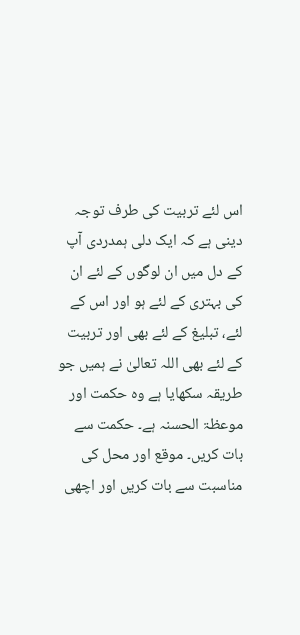اس لئے تربیت کی طرف توجہ دینی ہے کہ ایک دلی ہمدردی آپ کے دل میں ان لوگوں کے لئے ان کی بہتری کے لئے ہو اور اس کے لئے، تبلیغ کے لئے بھی اور تربیت کے لئے بھی اللہ تعالیٰ نے ہمیں جو طریقہ سکھایا ہے وہ حکمت اور موعظۃ الحسنہ ہے۔ حکمت سے بات کریں۔ موقع اور محل کی مناسبت سے بات کریں اور اچھی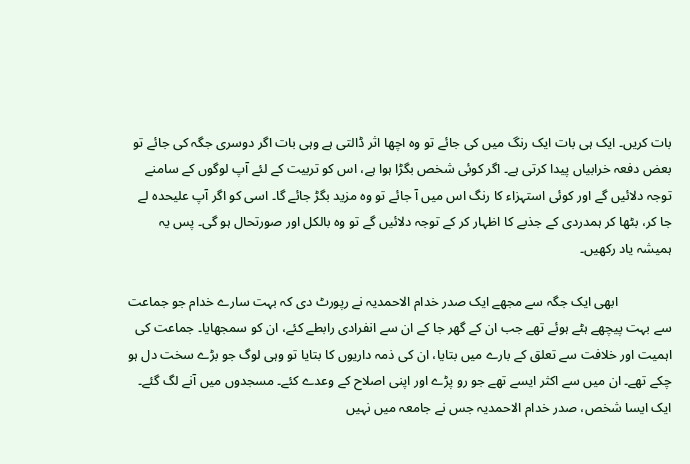بات کریں۔ ایک ہی بات ایک رنگ میں کی جائے تو وہ اچھا اثر ڈالتی ہے وہی بات اگر دوسری جگہ کی جائے تو بعض دفعہ خرابیاں پیدا کرتی ہے۔ اگر کوئی شخص بگڑا ہوا ہے، اس کو تربیت کے لئے آپ لوگوں کے سامنے توجہ دلائیں گے اور کوئی استہزاء کا رنگ اس میں آ جائے تو وہ مزید بگڑ جائے گا۔ اسی کو اگر آپ علیحدہ لے جا کر، بٹھا کر ہمدردی کے جذبے کا اظہار کر کے توجہ دلائیں گے تو وہ بالکل اور صورتحال ہو گی۔ پس یہ ہمیشہ یاد رکھیں۔

                ابھی ایک جگہ سے مجھے ایک صدر خدام الاحمدیہ نے رپورٹ دی کہ بہت سارے خدام جو جماعت سے بہت پیچھے ہٹے ہوئے تھے جب ان کے گھر جا کے ان سے انفرادی رابطے کئے، ان کو سمجھایا۔ جماعت کی اہمیت اور خلافت سے تعلق کے بارے میں بتایا، ان کی ذمہ داریوں کا بتایا تو وہی لوگ جو بڑے سخت دل ہو چکے تھے۔ ان میں سے اکثر ایسے تھے جو رو پڑے اور اپنی اصلاح کے وعدے کئے۔ مسجدوں میں آنے لگ گئے۔ ایک ایسا شخص، صدر خدام الاحمدیہ جس نے جامعہ میں نہیں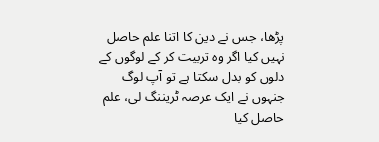پڑھا، جس نے دین کا اتنا علم حاصل نہیں کیا اگر وہ تربیت کر کے لوگوں کے دلوں کو بدل سکتا ہے تو آپ لوگ جنہوں نے ایک عرصہ ٹریننگ لی، علم حاصل کیا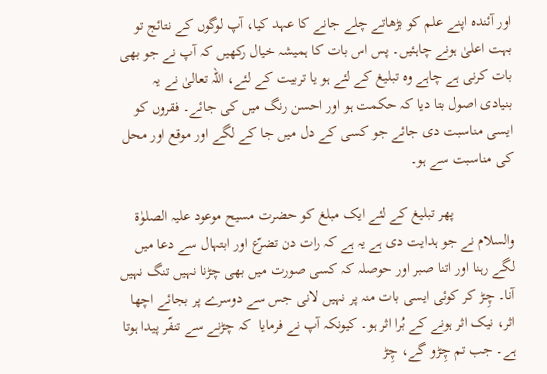اور آئندہ اپنے علم کو بڑھاتے چلے جانے کا عہد کیا، آپ لوگوں کے نتائج تو بہت اعلیٰ ہونے چاہئیں۔ پس اس بات کا ہمیشہ خیال رکھیں کہ آپ نے جو بھی بات کرنی ہے چاہے وہ تبلیغ کے لئے ہو یا تربیت کے لئے، اللہ تعالیٰ نے یہ بنیادی اصول بتا دیا کہ حکمت ہو اور احسن رنگ میں کی جائے۔ فقروں کو ایسی مناسبت دی جائے جو کسی کے دل میں جا کے لگے اور موقع اور محل کی مناسبت سے ہو۔

                پھر تبلیغ کے لئے ایک مبلغ کو حضرت مسیح موعود علیہ الصلوٰۃ والسلام نے جو ہدایت دی ہے یہ ہے کہ رات دن تضرّع اور ابتہال سے دعا میں لگے رہنا اور اتنا صبر اور حوصلہ کہ کسی صورت میں بھی چڑنا نہیں تنگ نہیں آنا۔ چِڑ کر کوئی ایسی بات منہ پر نہیں لانی جس سے دوسرے پر بجائے اچھا اثر، نیک اثر ہونے کے بُرا اثر ہو۔ کیونکہ آپ نے فرمایا  کہ چڑنے سے تنفّر پیدا ہوتا ہے۔ جب تم چِڑو گے، چِڑ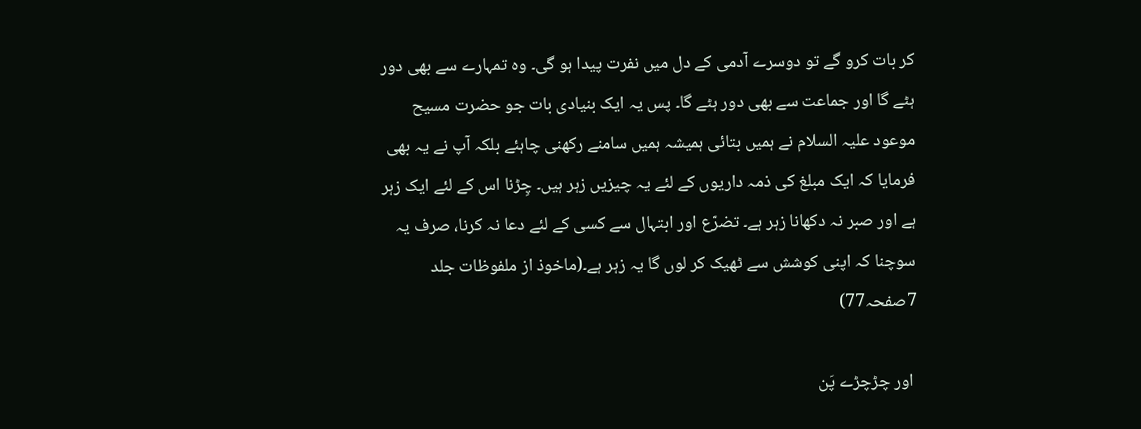کر بات کرو گے تو دوسرے آدمی کے دل میں نفرت پیدا ہو گی۔ وہ تمہارے سے بھی دور ہٹے گا اور جماعت سے بھی دور ہٹے گا۔ پس یہ ایک بنیادی بات جو حضرت مسیح موعود علیہ السلام نے ہمیں بتائی ہمیشہ ہمیں سامنے رکھنی چاہئے بلکہ آپ نے یہ بھی فرمایا کہ ایک مبلغ کی ذمہ داریوں کے لئے یہ چیزیں زہر ہیں۔ چِڑنا اس کے لئے ایک زہر ہے اور صبر نہ دکھانا زہر ہے۔ تضرّع اور ابتہال سے کسی کے لئے دعا نہ کرنا، صرف یہ سوچنا کہ اپنی کوشش سے ٹھیک کر لوں گا یہ زہر ہے۔(ماخوذ از ملفوظات جلد 7صفحہ77)

 اور چڑچڑے پَن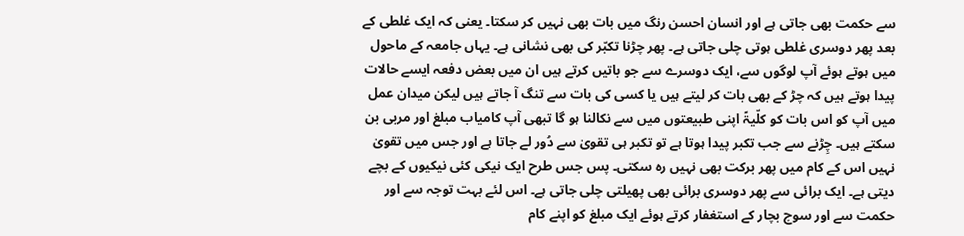سے حکمت بھی جاتی ہے اور انسان احسن رنگ میں بات بھی نہیں کر سکتا۔ یعنی کہ ایک غلطی کے بعد پھر دوسری غلطی ہوتی چلی جاتی ہے۔ پھر چڑنا تکبّر کی بھی نشانی ہے۔ یہاں جامعہ کے ماحول میں ہوتے ہوئے آپ لوگوں سے، ایک دوسرے سے جو باتیں کرتے ہیں ان میں بعض دفعہ ایسے حالات پیدا ہوتے ہیں کہ چڑ کے بھی بات کر لیتے ہیں یا کسی کی بات سے تنگ آ جاتے ہیں لیکن میدان عمل میں آپ کو اس بات کو کلّیۃً اپنی طبیعتوں میں سے نکالنا ہو گا تبھی آپ کامیاب مبلغ اور مربی بن سکتے ہیں۔ چِڑنے سے جب تکبر پیدا ہوتا ہے تو تکبر ہی تقویٰ سے دُور لے جاتا ہے اور جس میں تقویٰ نہیں اس کے کام میں پھر برکت بھی نہیں رہ سکتی۔ پس جس طرح ایک نیکی کئی نیکیوں کے بچے دیتی ہے۔ ایک برائی سے پھر دوسری برائی بھی پھیلتی چلی جاتی ہے۔ اس لئے بہت توجہ سے اور حکمت سے اور سوچ بچار کے استغفار کرتے ہوئے ایک مبلغ کو اپنے کام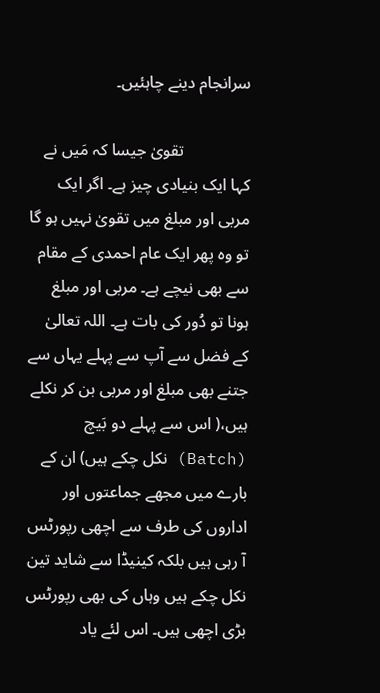سرانجام دینے چاہئیں۔

                تقویٰ جیسا کہ مَیں نے کہا ایک بنیادی چیز ہے۔ اگر ایک مربی اور مبلغ میں تقویٰ نہیں ہو گا تو وہ پھر ایک عام احمدی کے مقام سے بھی نیچے ہے۔ مربی اور مبلغ ہونا تو دُور کی بات ہے۔ اللہ تعالیٰ کے فضل سے آپ سے پہلے یہاں سے جتنے بھی مبلغ اور مربی بن کر نکلے ہیں،( اس سے پہلے دو بَیچ (Batch) نکل چکے ہیں) ان کے بارے میں مجھے جماعتوں اور اداروں کی طرف سے اچھی رپورٹس آ رہی ہیں بلکہ کینیڈا سے شاید تین نکل چکے ہیں وہاں کی بھی رپورٹس بڑی اچھی ہیں۔ اس لئے یاد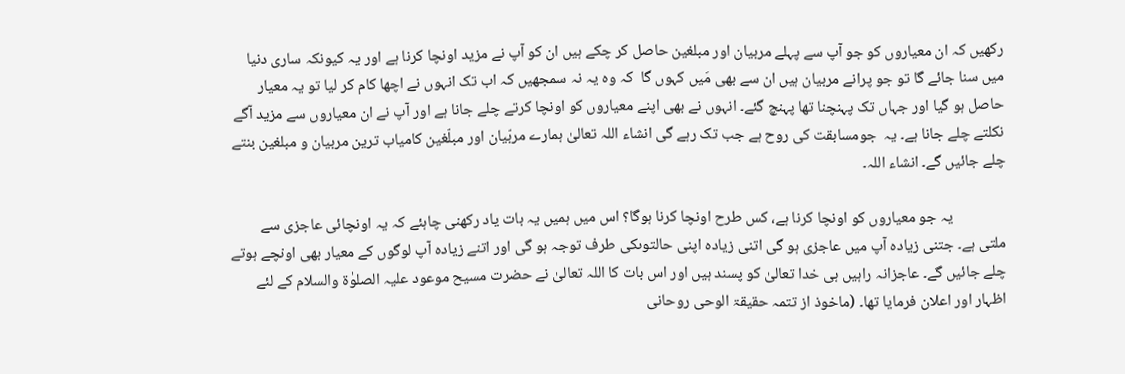رکھیں کہ ان معیاروں کو جو آپ سے پہلے مربیان اور مبلغین حاصل کر چکے ہیں ان کو آپ نے مزید اونچا کرنا ہے اور یہ کیونکہ ساری دنیا میں سنا جائے گا تو جو پرانے مربیان ہیں ان سے بھی مَیں کہوں گا  کہ وہ یہ نہ سمجھیں کہ اب تک انہوں نے اچھا کام کر لیا تو یہ معیار حاصل ہو گیا اور جہاں تک پہنچنا تھا پہنچ گئے۔ انہوں نے بھی اپنے معیاروں کو اونچا کرتے چلے جانا ہے اور آپ نے ان معیاروں سے مزید آگے نکلتے چلے جانا ہے۔ یہ  جومسابقت کی روح ہے جب تک رہے گی انشاء اللہ تعالیٰ ہمارے مربّیان اور مبلّغین کامیاب ترین مربیان و مبلغین بنتے چلے جائیں گے۔ انشاء اللہ۔

               یہ جو معیاروں کو اونچا کرنا ہے، کس طرح اونچا کرنا ہوگا؟ اس میں ہمیں یہ بات یاد رکھنی چاہئے کہ یہ اونچائی عاجزی سے ملتی ہے۔ جتنی زیادہ آپ میں عاجزی ہو گی اتنی زیادہ اپنی حالتوںکی طرف توجہ ہو گی اور اتنے زیادہ آپ لوگوں کے معیار بھی اونچے ہوتے چلے جائیں گے۔ عاجزانہ راہیں ہی خدا تعالیٰ کو پسند ہیں اور اس بات کا اللہ تعالیٰ نے حضرت مسیح موعود علیہ الصلوٰۃ والسلام کے لئے اظہار اور اعلان فرمایا تھا۔ (ماخوذ از تتمہ حقیقۃ الوحی روحانی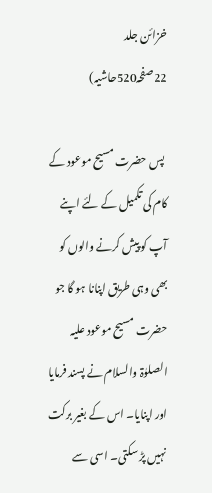خزائن جلد 22صفحہ520حاشیہ)

 پس حضرت مسیح موعود کے کام کی تکمیل کے لئے اپنے آپ کو پیش کرنے والوں کو بھی وہی طریق اپنانا ہو گا جو حضرت مسیح موعود علیہ الصلوٰۃ والسلام نے پسند فرمایا اور اپنایا۔ اس کے بغیر برکت نہیں پڑ سکتی۔ اسی سے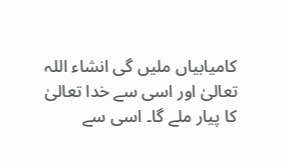کامیابیاں ملیں گی انشاء اللہ تعالیٰ اور اسی سے خدا تعالیٰ کا پیار ملے گا۔ اسی سے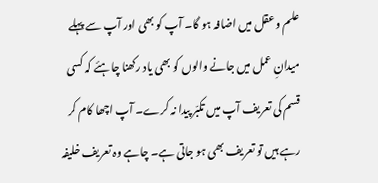علم و عقل میں اضافہ ہو گا۔ آپ کو بھی اور آپ سے پہلے میدانِ عمل میں جانے والوں کو بھی یاد رکھنا چاہئے کہ کسی قسم کی تعریف آپ میں تکبّر پیدا نہ کرے۔ آپ اچھا کام کر رہے ہیں تو تعریف بھی ہو جاتی ہے۔ چاہے وہ تعریف خلیفہ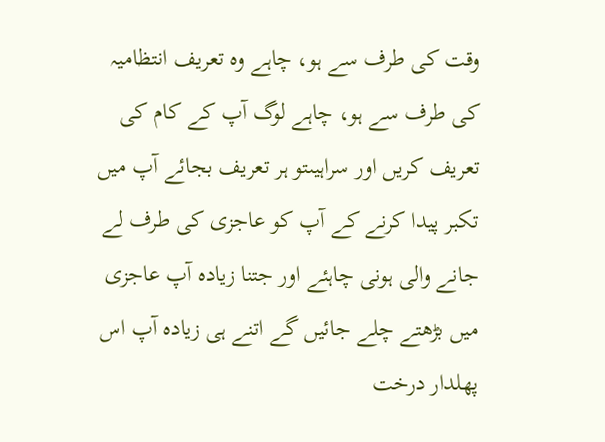وقت کی طرف سے ہو، چاہے وہ تعریف انتظامیہ کی طرف سے ہو، چاہے لوگ آپ کے کام کی تعریف کریں اور سراہیںتو ہر تعریف بجائے آپ میں تکبر پیدا کرنے کے آپ کو عاجزی کی طرف لے جانے والی ہونی چاہئے اور جتنا زیادہ آپ عاجزی میں بڑھتے چلے جائیں گے اتنے ہی زیادہ آپ اس پھلدار درخت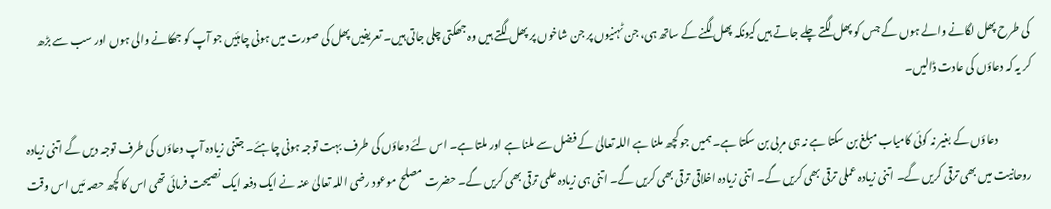کی طرح پھل لگانے والے ہوں گے جس کو پھل لگتے چلے جاتے ہیں کیونکہ پھل لگنے کے ساتھ ہی، جن ٹہنیوں پر جن شاخوں پر پھل لگتے ہیں وہ جھکتی چلی جاتی ہیں۔ تعریفیں پھل کی صورت میں ہونی چاہئیں جو آپ کو جھکانے والی ہوں اور سب سے بڑھ کر یہ کہ دعاؤں کی عادت ڈالیں۔

                دعاؤں کے بغیر نہ کوئی کامیاب مبلغ بن سکتا ہے نہ ہی مربی بن سکتا ہے۔ ہمیں جو کچھ ملنا ہے اللہ تعالیٰ کے فضل سے ملنا ہے اور ملتا ہے۔ اس لئے دعاؤں کی طرف بہت توجہ ہونی چاہئے۔ جتنی زیادہ آپ دعاؤں کی طرف توجہ دیں گے اتنی زیادہ روحانیت میں بھی ترقی کریں گے۔ اتنی زیادہ عملی ترقی بھی کریں گے۔ اتنی زیادہ اخلاقی ترقی بھی کریں گے۔ اتنی ہی زیادہ علمی ترقی بھی کریں گے۔ حضرت مصلح موعود رضی اللہ تعالیٰ عنہ نے ایک دفعہ ایک نصیحت فرمائی تھی اس کا کچھ حصہ مَیں اس وقت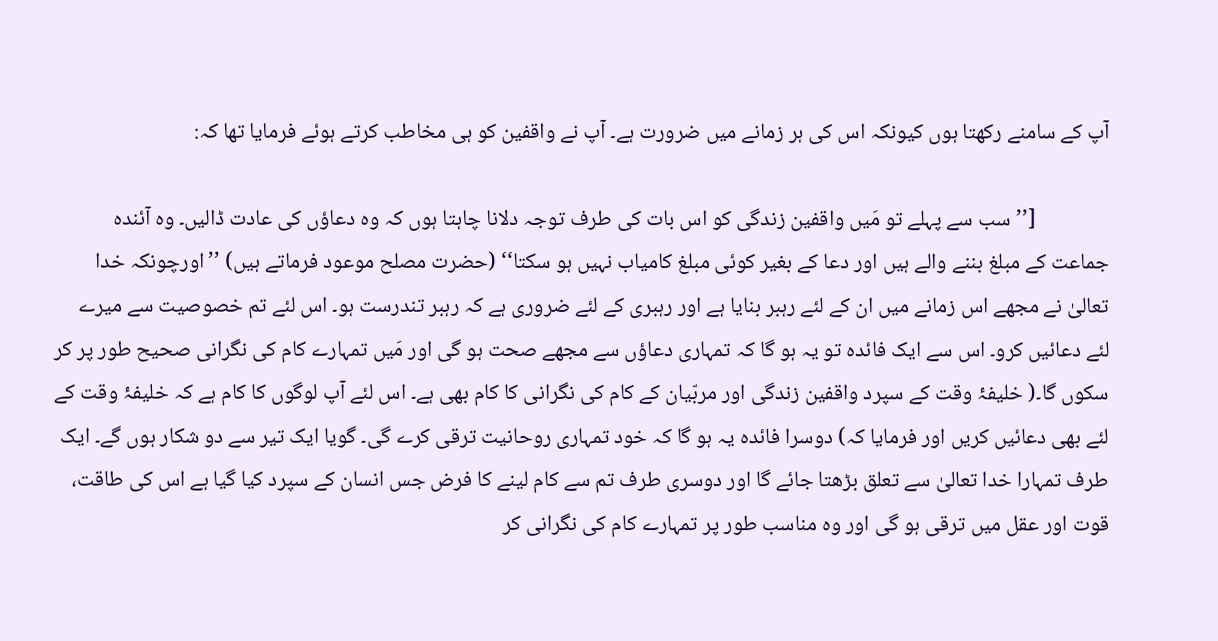آپ کے سامنے رکھتا ہوں کیونکہ اس کی ہر زمانے میں ضرورت ہے۔ آپ نے واقفین کو ہی مخاطب کرتے ہوئے فرمایا تھا کہ:

               [’’سب سے پہلے تو مَیں واقفین زندگی کو اس بات کی طرف توجہ دلانا چاہتا ہوں کہ وہ دعاؤں کی عادت ڈالیں۔ وہ آئندہ جماعت کے مبلغ بننے والے ہیں اور دعا کے بغیر کوئی مبلغ کامیاب نہیں ہو سکتا‘‘ (حضرت مصلح موعود فرماتے ہیں) ’’اورچونکہ خدا تعالیٰ نے مجھے اس زمانے میں ان کے لئے رہبر بنایا ہے اور رہبری کے لئے ضروری ہے کہ رہبر تندرست ہو۔ اس لئے تم خصوصیت سے میرے لئے دعائیں کرو۔ اس سے ایک فائدہ تو یہ ہو گا کہ تمہاری دعاؤں سے مجھے صحت ہو گی اور مَیں تمہارے کام کی نگرانی صحیح طور پر کر سکوں گا۔( خلیفۂ وقت کے سپرد واقفین زندگی اور مربّیان کے کام کی نگرانی کا کام بھی ہے۔ اس لئے آپ لوگوں کا کام ہے کہ خلیفۂ وقت کے لئے بھی دعائیں کریں اور فرمایا کہ) دوسرا فائدہ یہ ہو گا کہ خود تمہاری روحانیت ترقی کرے گی۔ گویا ایک تیر سے دو شکار ہوں گے۔ ایک طرف تمہارا خدا تعالیٰ سے تعلق بڑھتا جائے گا اور دوسری طرف تم سے کام لینے کا فرض جس انسان کے سپرد کیا گیا ہے اس کی طاقت، قوت اور عقل میں ترقی ہو گی اور وہ مناسب طور پر تمہارے کام کی نگرانی کر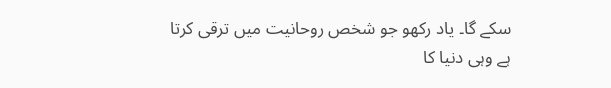سکے گا۔ یاد رکھو جو شخص روحانیت میں ترقی کرتا ہے وہی دنیا کا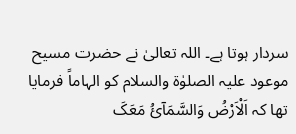سردار ہوتا ہے۔ اللہ تعالیٰ نے حضرت مسیح موعود علیہ الصلوٰۃ والسلام کو الہاماً فرمایا تھا کہ اَلْاَرْضُ وَالسَّمَآئُ مَعَکَ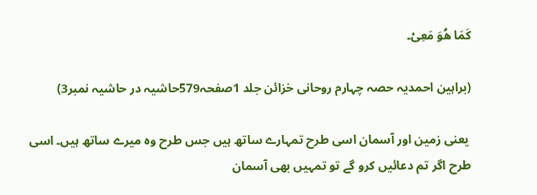کَمَا ھُوَ مَعِیْ۔

(براہین احمدیہ حصہ چہارم روحانی خزائن جلد 1صفحہ579حاشیہ در حاشیہ نمبر3)

 یعنی زمین اور آسمان اسی طرح تمہارے ساتھ ہیں جس طرح وہ میرے ساتھ ہیں۔ اسی طرح اگر تم دعائیں کرو گے تو تمہیں بھی آسمان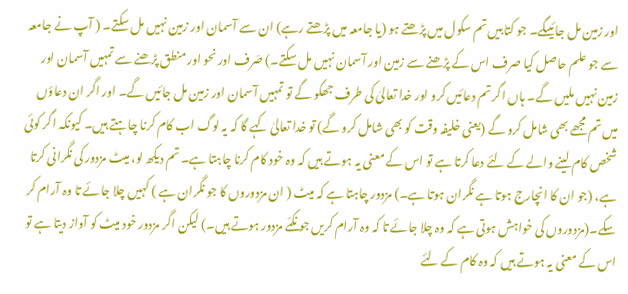اور زمین مل جائیںگے۔ جو کتابیں تم سکول میں پڑھتے ہو (یا جامعہ میں پڑھتے رہے) ان سے آسمان اور زمین نہیں مل سکتے۔ ( آپ نے جامعہ سے جو علم حاصل کیا صرف اس کے پڑھنے سے زمین اور آسمان نہیں مل سکتے۔) صَرف اور نحو اور منطق پڑھنے سے تمہیں آسمان اور زمین نہیں ملیں گے۔ ہاں اگر تم دعائیں کرو اور خدا تعالیٰ کی طرف جھکو گے تو تمہیں آسمان اور زمین مل جائیں گے۔ اور اگر ان دعاؤں میں تم مجھے بھی شامل کرو گے (یعنی خلیفہ وقت کو بھی شامل کرو گے) تو خدا تعالیٰ کہے گا کہ یہ لوگ اب کام کرنا چاہتے ہیں۔ کیونکہ اگر کوئی شخص کام لینے والے کے لئے دعا کرتا ہے تو اس کے معنی یہ ہوتے ہیں کہ وہ خود کام کرنا چاہتا ہے۔ تم دیکھ لو، میٹ مزدور کی نگرانی کرتا ہے، (جو ان کا انچارج ہوتا ہے نگران ہوتا ہے۔) مزدور چاہتا ہے کہ میٹ ( ان مزدوروں کا جو نگران ہے ) کہیں چلا جائے تا وہ آرام کر سکے۔(مزدوروں کی خواہش ہوتی ہے کہ وہ چلا جائے تا کہ وہ آرام کریں جو نکمّے مزدور ہوتے ہیں۔) لیکن اگر مزدور خود میٹ کو آواز دیتا ہے تو اس کے معنی یہ ہوتے ہیں کہ وہ کام کے لئے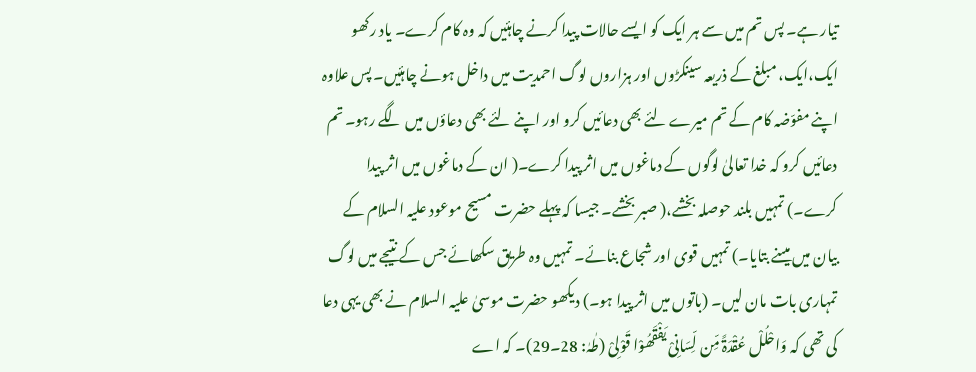تیار ہے۔ پس تم میں سے ہر ایک کو ایسے حالات پیدا کرنے چاہئیں کہ وہ کام کرے۔ یاد رکھو ایک،ایک، مبلغ کے ذریعہ سینکڑوں اور ہزاروں لوگ احمدیت میں داخل ہونے چاہئیں۔ پس علاوہ اپنے مفوّضہ کام کے تم میرے لئے بھی دعائیں کرو اور اپنے لئے بھی دعاؤں میں لگے رہو۔ تم دعائیں کرو کہ خدا تعالیٰ لوگوں کے دماغوں میں اثر پیدا کرے۔( ان کے دماغوں میں اثر پیدا کرے۔) تمہیں بلند حوصلہ بخشے،( صبر بخشے۔ جیسا کہ پہلے حضرت مسیح موعود علیہ السلام کے بیان میں میںنے بتایا۔) تمہیں قوی اور شجاع بنائے۔ تمہیں وہ طریق سکھائے جس کے نتیجے میں لوگ تمہاری بات مان لیں۔ (باتوں میں اثر پیدا ہو۔) دیکھو حضرت موسیٰ علیہ السلام نے بھی یہی دعا کی تھی کہ وَاحْلُلْ عُقْدَۃً مِّن لِّسَانِیْ یَفْقَھُوْا قَوْلِیْ (طٰہٰ: 28۔29)۔ کہ اے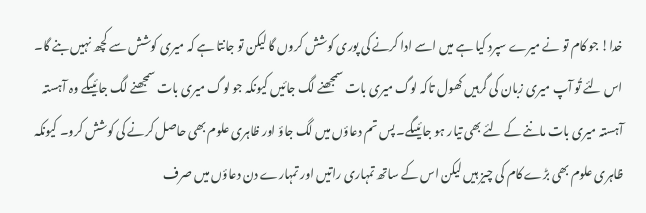خدا! جو کام تو نے میرے سپرد کیا ہے میں اسے ادا کرنے کی پوری کوشش کروں گا لیکن تو جانتا ہے کہ میری کوشش سے کچھ نہیں بنے گا۔ اس لئے تُو آپ میری زبان کی گرہیں کھول تاکہ لوگ میری بات سمجھنے لگ جائیں کیونکہ جو لوگ میری بات سمجھنے لگ جائیںگے وہ آہستہ آہستہ میری بات ماننے کے لئے بھی تیار ہو جائیںگے۔ پس تم دعاؤں میں لگ جاؤ اور ظاہری علوم بھی حاصل کرنے کی کوشش کرو۔ کیونکہ ظاہری علوم بھی بڑے کام کی چیز ہیں لیکن اس کے ساتھ تمہاری راتیں اور تمہارے دن دعاؤں میں صرف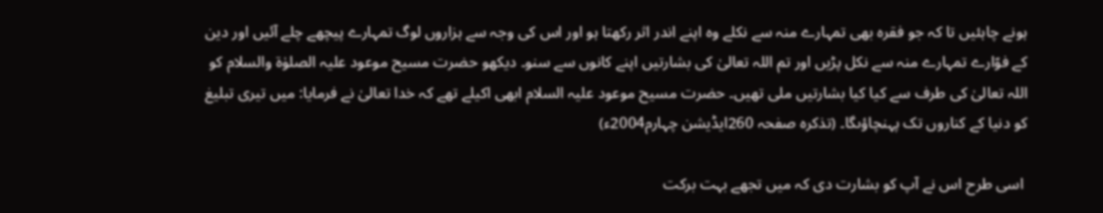ہونے چاہئیں تا کہ جو فقرہ بھی تمہارے منہ سے نکلے وہ اپنے اندر اثر رکھتا ہو اور اس کی وجہ سے ہزاروں لوگ تمہارے پیچھے چلے آئیں اور دین کے فوّارے تمہارے منہ سے نکل پڑیں اور تم اللہ تعالیٰ کی بشارتیں اپنے کانوں سے سنو۔ دیکھو حضرت مسیح موعود علیہ الصلوٰۃ والسلام کو اللہ تعالیٰ کی طرف سے کیا کیا بشارتیں ملی تھیں۔ حضرت مسیح موعود علیہ السلام ابھی اکیلے تھے کہ خدا تعالیٰ نے فرمایا: میں تیری تبلیغ کو دنیا کے کناروں تک پہنچاؤںگا۔ (تذکرہ صفحہ 260ایڈیشن چہارم2004ء)

 اسی طرح اس نے آپ کو بشارت دی کہ میں تجھے بہت برکت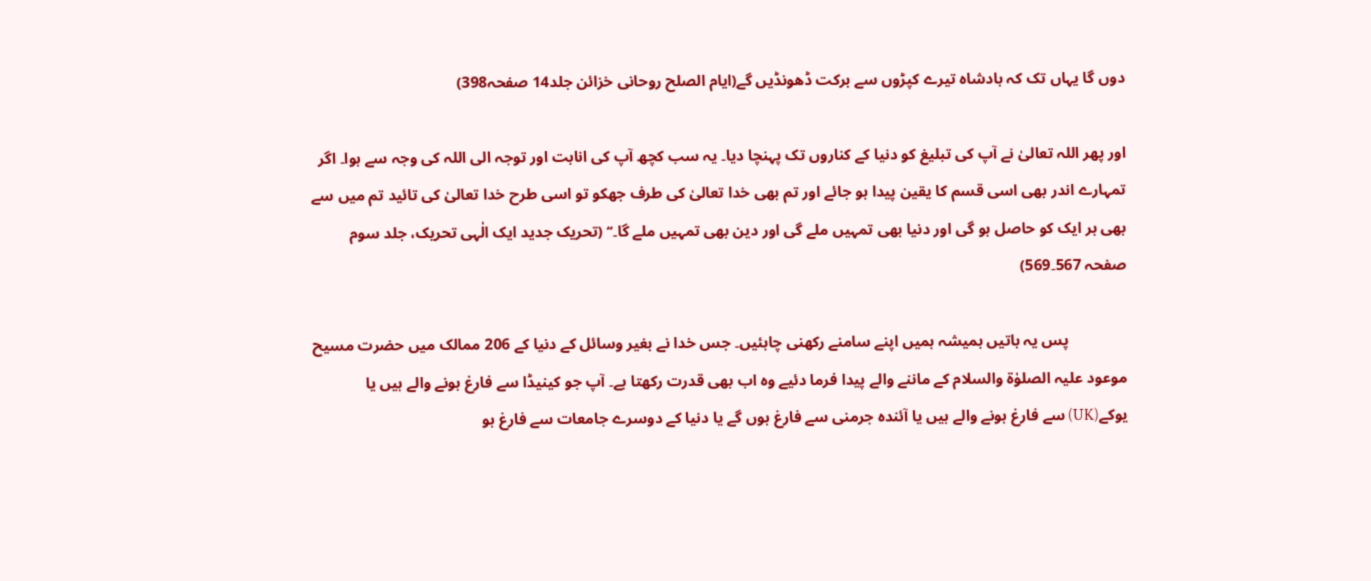دوں گا یہاں تک کہ بادشاہ تیرے کپڑوں سے برکت ڈھونڈیں گے(ایام الصلح روحانی خزائن جلد14 صفحہ398)

اور پھر اللہ تعالیٰ نے آپ کی تبلیغ کو دنیا کے کناروں تک پہنچا دیا۔ یہ سب کچھ آپ کی انابت اور توجہ الی اللہ کی وجہ سے ہوا۔ اگر تمہارے اندر بھی اسی قسم کا یقین پیدا ہو جائے اور تم بھی خدا تعالیٰ کی طرف جھکو تو اسی طرح خدا تعالیٰ کی تائید تم میں سے بھی ہر ایک کو حاصل ہو گی اور دنیا بھی تمہیں ملے گی اور دین بھی تمہیں ملے گا۔‘‘ (تحریک جدید ایک الٰہی تحریک، جلد سوم صفحہ 567۔569)

               پس یہ باتیں ہمیشہ ہمیں اپنے سامنے رکھنی چاہئیں۔ جس خدا نے بغیر وسائل کے دنیا کے 206 ممالک میں حضرت مسیح موعود علیہ الصلوٰۃ والسلام کے ماننے والے پیدا فرما دئیے وہ اب بھی قدرت رکھتا ہے۔ آپ جو کینیڈا سے فارغ ہونے والے ہیں یا یوکے(UK) سے فارغ ہونے والے ہیں یا آئندہ جرمنی سے فارغ ہوں گے یا دنیا کے دوسرے جامعات سے فارغ ہو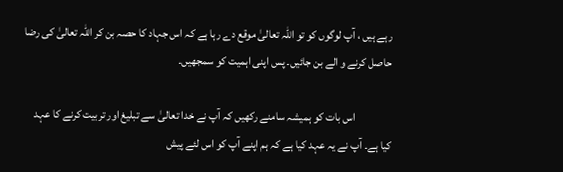رہے ہیں ، آپ لوگوں کو تو اللہ تعالیٰ موقع دے رہا ہے کہ اس جہاد کا حصہ بن کر اللہ تعالیٰ کی رضا حاصل کرنے و الے بن جائیں۔ پس اپنی اہمیت کو سمجھیں۔

                اس بات کو ہمیشہ سامنے رکھیں کہ آپ نے خدا تعالیٰ سے تبلیغ اور تربیت کرنے کا عہد کیا ہے۔ آپ نے یہ عہد کیا ہے کہ ہم اپنے آپ کو اس لئے پیش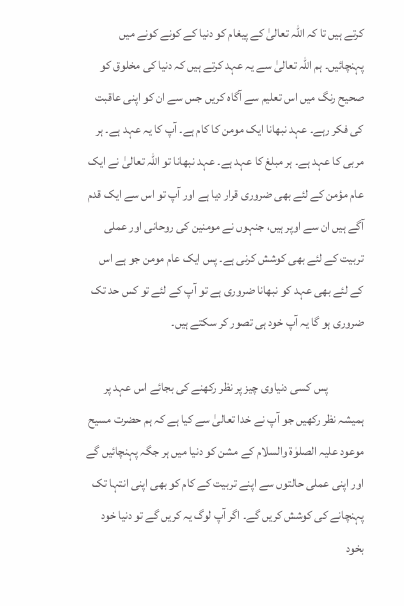کرتے ہیں تا کہ اللہ تعالیٰ کے پیغام کو دنیا کے کونے کونے میں پہنچائیں۔ ہم اللہ تعالیٰ سے یہ عہد کرتے ہیں کہ دنیا کی مخلوق کو صحیح رنگ میں اس تعلیم سے آگاہ کریں جس سے ان کو اپنی عاقبت کی فکر رہے۔ عہد نبھانا ایک مومن کا کام ہے۔ آپ کا یہ عہد ہے۔ ہر مربی کا عہد ہے۔ ہر مبلغ کا عہد ہے۔ عہد نبھانا تو اللہ تعالیٰ نے ایک عام مؤمن کے لئے بھی ضروری قرار دیا ہے اور آپ تو اس سے ایک قدم آگے ہیں ان سے اوپر ہیں، جنہوں نے مومنین کی روحانی اور عملی تربیت کے لئے بھی کوشش کرنی ہے۔ پس ایک عام مومن جو ہے اس کے لئے بھی عہد کو نبھانا ضروری ہے تو آپ کے لئے تو کس حد تک ضروری ہو گا یہ آپ خود ہی تصور کر سکتے ہیں۔

               پس کسی دنیاوی چیز پر نظر رکھنے کی بجائے اس عہد پر ہمیشہ نظر رکھیں جو آپ نے خدا تعالیٰ سے کیا ہے کہ ہم حضرت مسیح موعود علیہ الصلوٰۃ والسلام کے مشن کو دنیا میں ہر جگہ پہنچائیں گے اور اپنی عملی حالتوں سے اپنے تربیت کے کام کو بھی اپنی انتہا تک پہنچانے کی کوشش کریں گے۔ اگر آپ لوگ یہ کریں گے تو دنیا خود بخود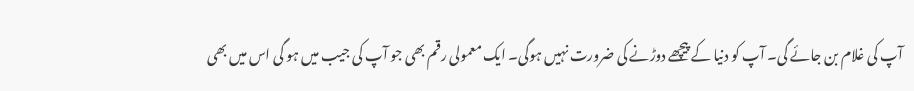آپ کی غلام بن جائے گی۔ آپ کو دنیا کے پیچھے دوڑنے کی ضرورت نہیں ہوگی۔ ایک معمولی رقم بھی جو آپ کی جیب میں ہو گی اس میں بھی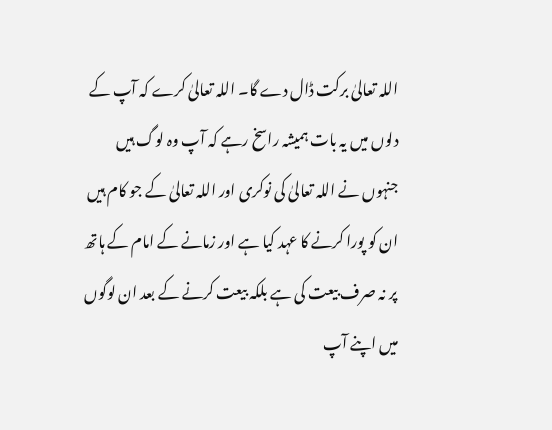اللہ تعالیٰ برکت ڈال دے گا۔ اللہ تعالیٰ کرے کہ آپ کے دلوں میں یہ بات ہمیشہ راسخ رہے کہ آپ وہ لوگ ہیں جنہوں نے اللہ تعالیٰ کی نوکری اور اللہ تعالیٰ کے جو کام ہیں ان کو پورا کرنے کا عہد کیا ہے اور زمانے کے امام کے ہاتھ پر نہ صرف بیعت کی ہے بلکہ بیعت کرنے کے بعد ان لوگوں میں اپنے آپ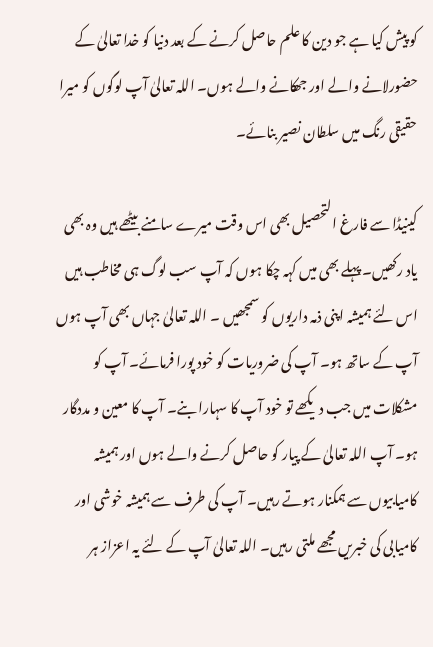کو پیش کیا ہے جو دین کا علم حاصل کرنے کے بعد دنیا کو خدا تعالیٰ کے حضورلانے والے اور جھکانے والے ہوں۔ اللہ تعالیٰ آپ لوگوں کو میرا حقیقی رنگ میں سلطان نصیر بنائے۔

کینیڈا سے فارغ التحصیل بھی اس وقت میرے سامنے بیٹھے ہیں وہ بھی یاد رکھیں۔ پہلے بھی میں کہہ چکا ہوں کہ آپ سب لوگ ہی مخاطب ہیں اس لئے ہمیشہ اپنی ذمہ داریوں کو سمجھیں ۔ اللہ تعالیٰ جہاں بھی آپ ہوں آپ کے ساتھ ہو۔ آپ کی ضروریات کو خود پورا فرمائے۔ آپ کو مشکلات میں جب دیکھے تو خود آپ کا سہارا بنے۔ آپ کا معین و مددگار ہو۔ آپ اللہ تعالیٰ کے پیار کو حاصل کرنے والے ہوں اور ہمیشہ کامیابیوں سے ہمکنار ہوتے رہیں۔ آپ کی طرف سے ہمیشہ خوشی اور کامیابی کی خبریں مجھے ملتی رہیں۔ اللہ تعالیٰ آپ کے لئے یہ اعزاز ہر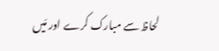لحاظ سے مبارک کرے اور مَیں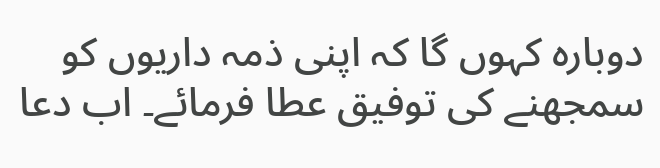دوبارہ کہوں گا کہ اپنی ذمہ داریوں کو سمجھنے کی توفیق عطا فرمائے۔ اب دعا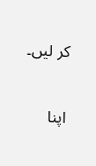کر لیں۔

اپنا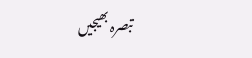تبصرہ بھیجیں